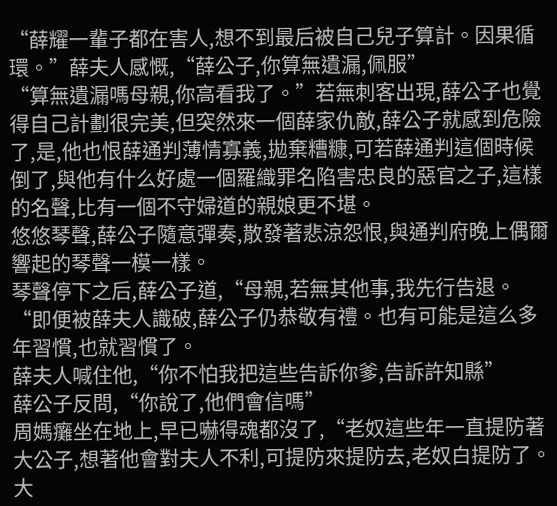“薛耀一輩子都在害人,想不到最后被自己兒子算計。因果循環。”薛夫人感慨,“薛公子,你算無遺漏,佩服”
“算無遺漏嗎母親,你高看我了。”若無刺客出現,薛公子也覺得自己計劃很完美,但突然來一個薛家仇敵,薛公子就感到危險了,是,他也恨薛通判薄情寡義,拋棄糟糠,可若薛通判這個時候倒了,與他有什么好處一個羅織罪名陷害忠良的惡官之子,這樣的名聲,比有一個不守婦道的親娘更不堪。
悠悠琴聲,薛公子隨意彈奏,散發著悲涼怨恨,與通判府晚上偶爾響起的琴聲一模一樣。
琴聲停下之后,薛公子道,“母親,若無其他事,我先行告退。“即便被薛夫人識破,薛公子仍恭敬有禮。也有可能是這么多年習慣,也就習慣了。
薛夫人喊住他,“你不怕我把這些告訴你爹,告訴許知縣”
薛公子反問,“你說了,他們會信嗎”
周媽癱坐在地上,早已嚇得魂都沒了,“老奴這些年一直提防著大公子,想著他會對夫人不利,可提防來提防去,老奴白提防了。大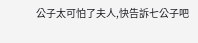公子太可怕了夫人,快告訴七公子吧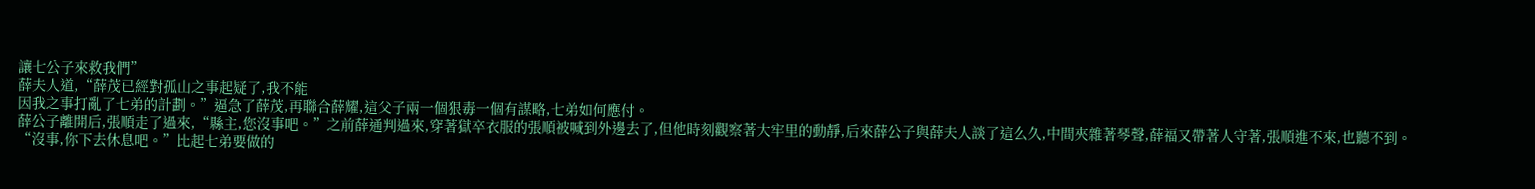讓七公子來救我們”
薛夫人道,“薛茂已經對孤山之事起疑了,我不能
因我之事打亂了七弟的計劃。”逼急了薛茂,再聯合薛耀,這父子兩一個狠毒一個有謀略,七弟如何應付。
薛公子離開后,張順走了過來,“縣主,您沒事吧。”之前薛通判過來,穿著獄卒衣服的張順被喊到外邊去了,但他時刻觀察著大牢里的動靜,后來薛公子與薛夫人談了這么久,中間夾雜著琴聲,薛福又帶著人守著,張順進不來,也聽不到。
“沒事,你下去休息吧。”比起七弟要做的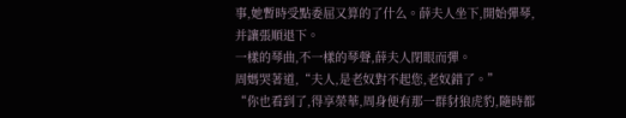事,她暫時受點委屈又算的了什么。薛夫人坐下,開始彈琴,并讓張順退下。
一樣的琴曲,不一樣的琴聲,薛夫人閉眼而彈。
周媽哭著道,“夫人,是老奴對不起您,老奴錯了。”
“你也看到了,得享榮華,周身便有那一群豺狼虎豹,隨時都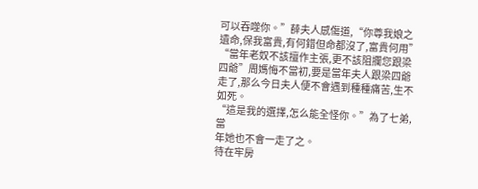可以吞噬你。”薛夫人感傷道,“你尊我娘之遺命,保我富貴,有何錯但命都沒了,富貴何用”
“當年老奴不該擅作主張,更不該阻攔您跟梁四爺”周媽悔不當初,要是當年夫人跟梁四爺走了,那么今日夫人便不會遇到種種痛苦,生不如死。
“這是我的選擇,怎么能全怪你。”為了七弟,當
年她也不會一走了之。
待在牢房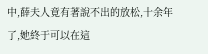中,薛夫人竟有著說不出的放松,十余年了,她終于可以在這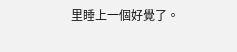里睡上一個好覺了。